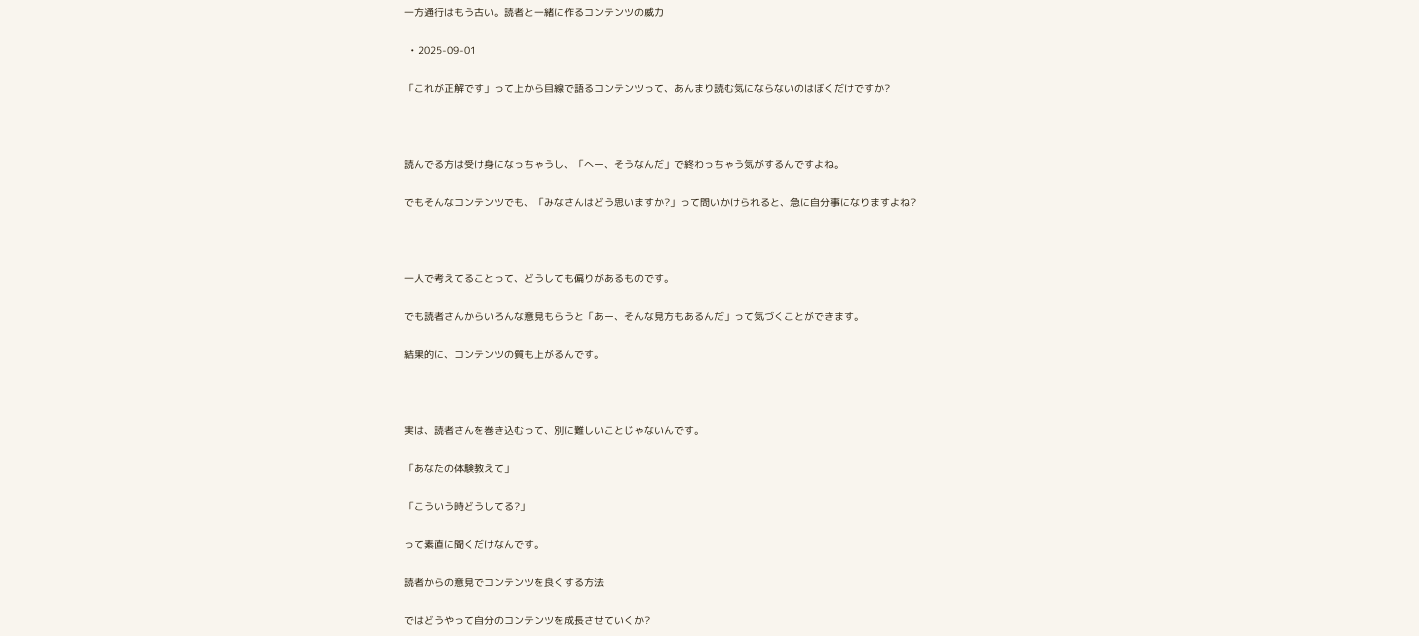一方通行はもう古い。読者と一緒に作るコンテンツの威力

  • 2025-09-01

「これが正解です」って上から目線で語るコンテンツって、あんまり読む気にならないのはぼくだけですか?



読んでる方は受け身になっちゃうし、「へー、そうなんだ」で終わっちゃう気がするんですよね。

でもそんなコンテンツでも、「みなさんはどう思いますか?」って問いかけられると、急に自分事になりますよね?



一人で考えてることって、どうしても偏りがあるものです。

でも読者さんからいろんな意見もらうと「あー、そんな見方もあるんだ」って気づくことができます。

結果的に、コンテンツの質も上がるんです。



実は、読者さんを巻き込むって、別に難しいことじゃないんです。

「あなたの体験教えて」

「こういう時どうしてる?」

って素直に聞くだけなんです。

読者からの意見でコンテンツを良くする方法

ではどうやって自分のコンテンツを成長させていくか?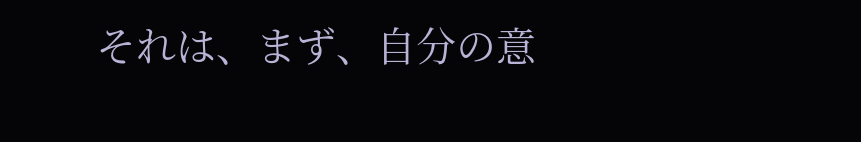それは、まず、自分の意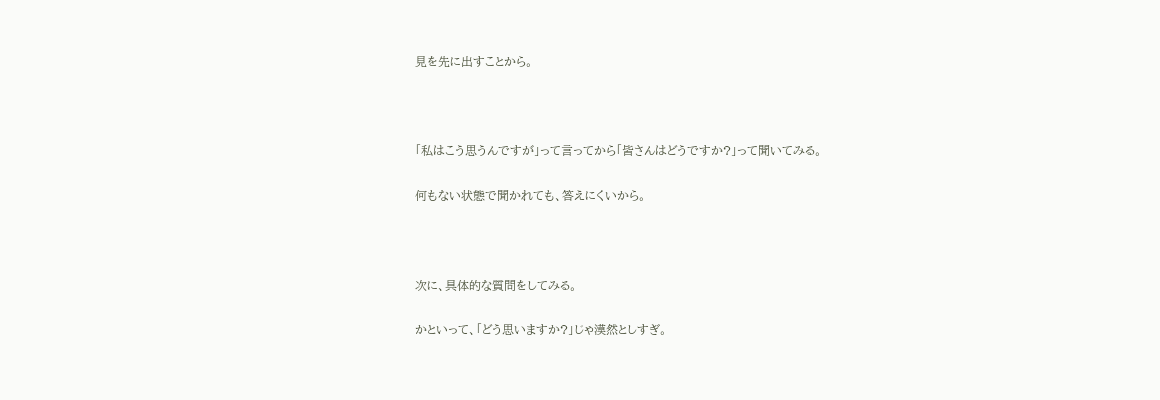見を先に出すことから。



「私はこう思うんですが」って言ってから「皆さんはどうですか?」って聞いてみる。

何もない状態で聞かれても、答えにくいから。



次に、具体的な質問をしてみる。

かといって、「どう思いますか?」じゃ漠然としすぎ。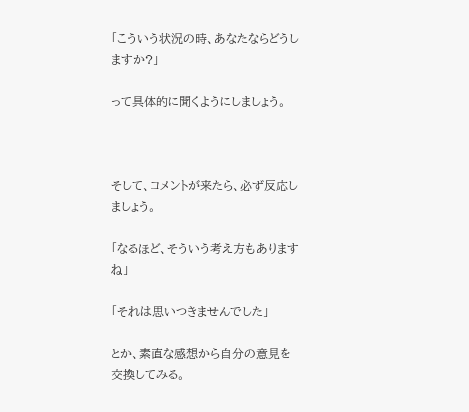「こういう状況の時、あなたならどうしますか?」

って具体的に聞くようにしましょう。



そして、コメントが来たら、必ず反応しましょう。

「なるほど、そういう考え方もありますね」

「それは思いつきませんでした」

とか、素直な感想から自分の意見を交換してみる。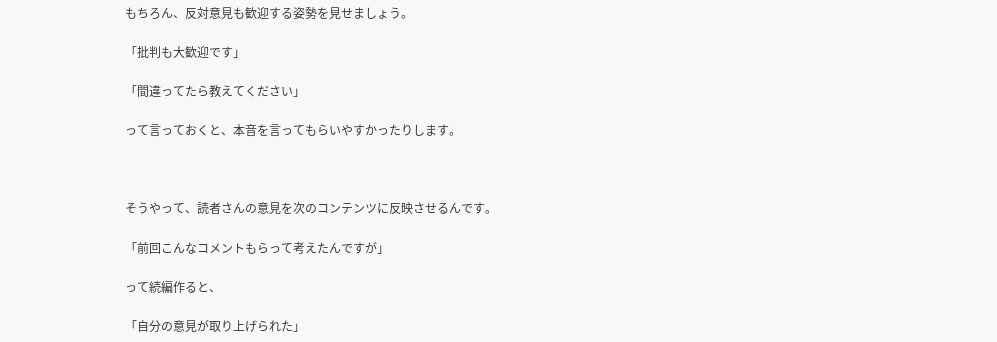もちろん、反対意見も歓迎する姿勢を見せましょう。

「批判も大歓迎です」

「間違ってたら教えてください」

って言っておくと、本音を言ってもらいやすかったりします。



そうやって、読者さんの意見を次のコンテンツに反映させるんです。

「前回こんなコメントもらって考えたんですが」

って続編作ると、

「自分の意見が取り上げられた」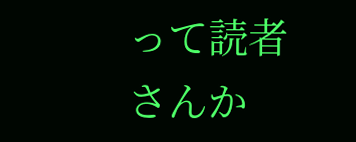って読者さんか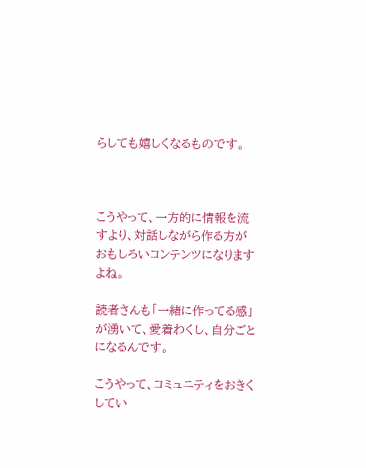らしても嬉しくなるものです。



こうやって、一方的に情報を流すより、対話しながら作る方がおもしろいコンテンツになりますよね。

読者さんも「一緒に作ってる感」が湧いて、愛着わくし、自分ごとになるんです。

こうやって、コミュニティをおきくしてい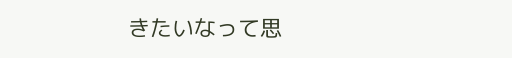きたいなって思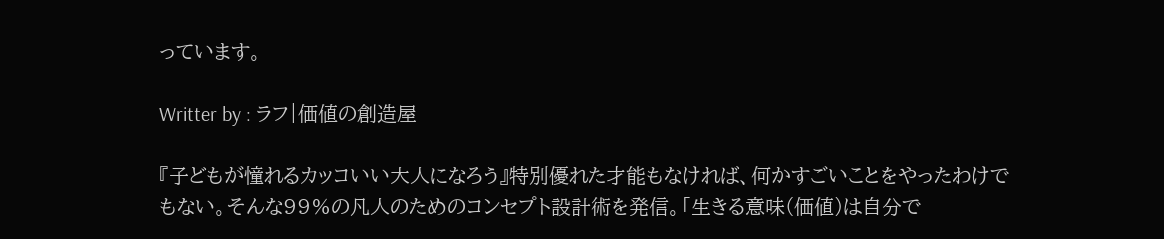っています。

Writter by : ラフ|価値の創造屋

『子どもが憧れるカッコいい大人になろう』特別優れた才能もなければ、何かすごいことをやったわけでもない。そんな99%の凡人のためのコンセプト設計術を発信。「生きる意味(価値)は自分で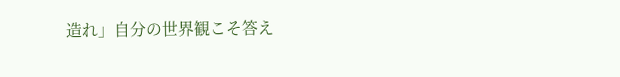造れ」自分の世界観こそ答え